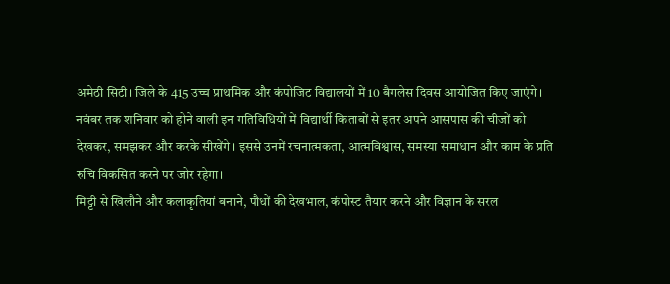अमेठी सिटी। जिले के 415 उच्च प्राथमिक और कंपोजिट विद्यालयों में 10 बैगलेस दिवस आयोजित किए जाएंगे। नवंबर तक शनिवार को होने वाली इन गतिविधियों में विद्यार्थी किताबों से इतर अपने आसपास की चीजों को देखकर, समझकर और करके सीखेंगे। इससे उनमें रचनात्मकता, आत्मविश्वास, समस्या समाधान और काम के प्रति रुचि विकसित करने पर जोर रहेगा।
मिट्टी से खिलौने और कलाकृतियां बनाने, पौधों की देखभाल, कंपोस्ट तैयार करने और विज्ञान के सरल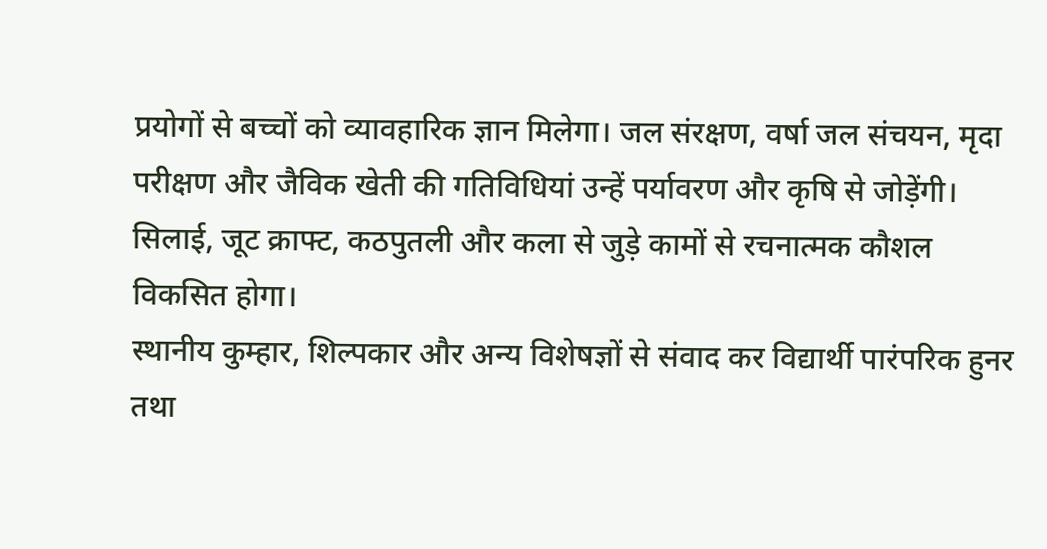प्रयोगों से बच्चों को व्यावहारिक ज्ञान मिलेगा। जल संरक्षण, वर्षा जल संचयन, मृदा परीक्षण और जैविक खेती की गतिविधियां उन्हें पर्यावरण और कृषि से जोड़ेंगी। सिलाई, जूट क्राफ्ट, कठपुतली और कला से जुड़े कामों से रचनात्मक कौशल विकसित होगा।
स्थानीय कुम्हार, शिल्पकार और अन्य विशेषज्ञों से संवाद कर विद्यार्थी पारंपरिक हुनर तथा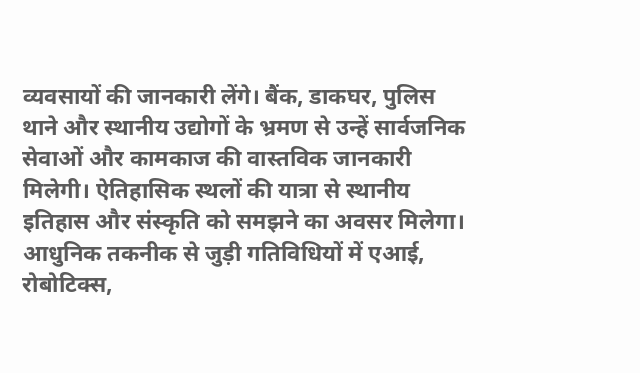व्यवसायों की जानकारी लेंगे। बैंक, डाकघर, पुलिस थाने और स्थानीय उद्योगों के भ्रमण से उन्हें सार्वजनिक सेवाओं और कामकाज की वास्तविक जानकारी मिलेगी। ऐतिहासिक स्थलों की यात्रा से स्थानीय इतिहास और संस्कृति को समझने का अवसर मिलेगा। आधुनिक तकनीक से जुड़ी गतिविधियों में एआई, रोबोटिक्स,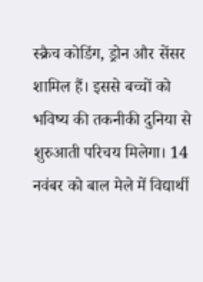स्क्रैच कोडिंग, ड्रोन और सेंसर शामिल हैं। इससे बच्चों को भविष्य की तकनीकी दुनिया से शुरुआती परिचय मिलेगा। 14 नवंबर को बाल मेले में विद्यार्थी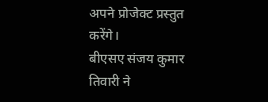अपने प्रोजेक्ट प्रस्तुत करेंगे।
बीएसए संजय कुमार तिवारी ने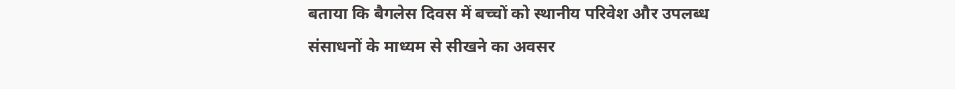बताया कि बैगलेस दिवस में बच्चों को स्थानीय परिवेश और उपलब्ध संसाधनों के माध्यम से सीखने का अवसर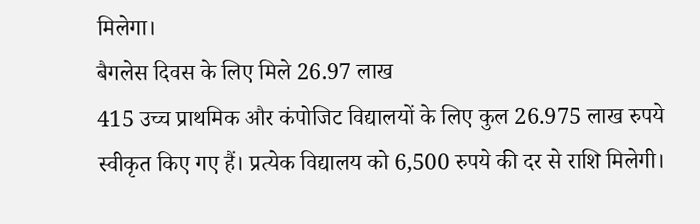मिलेगा।
बैगलेस दिवस के लिए मिले 26.97 लाख
415 उच्च प्राथमिक और कंपोजिट विद्यालयों के लिए कुल 26.975 लाख रुपये स्वीकृत किए गए हैं। प्रत्येक विद्यालय को 6,500 रुपये की दर से राशि मिलेगी।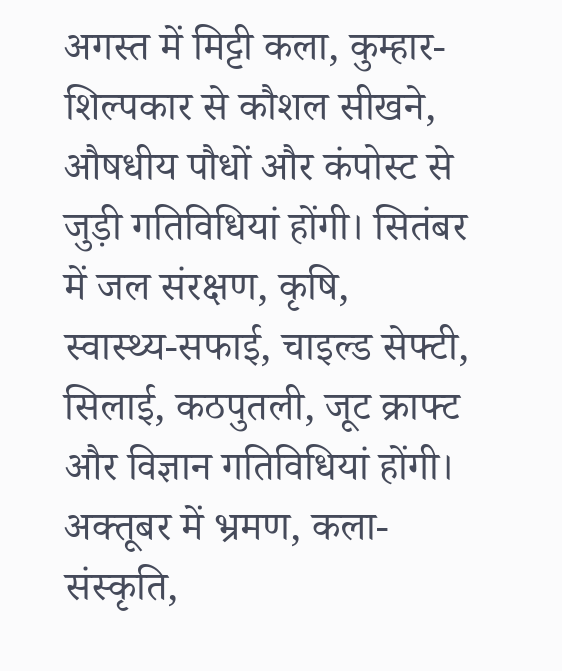अगस्त में मिट्टी कला, कुम्हार-शिल्पकार से कौशल सीखने, औषधीय पौधों और कंपोस्ट से जुड़ी गतिविधियां होंगी। सितंबर में जल संरक्षण, कृषि, स्वास्थ्य-सफाई, चाइल्ड सेफ्टी, सिलाई, कठपुतली, जूट क्राफ्ट और विज्ञान गतिविधियां होंगी। अक्तूबर में भ्रमण, कला-संस्कृति,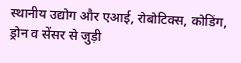स्थानीय उद्योग और एआई, रोबोटिक्स, कोडिंग, ड्रोन व सेंसर से जुड़ी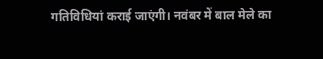गतिविधियां कराई जाएंगी। नवंबर में बाल मेले का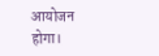आयोजन होगा।